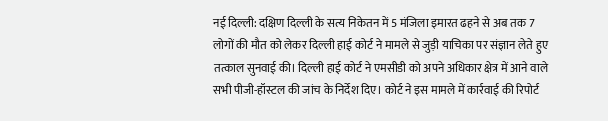नई दिल्ली: दक्षिण दिल्ली के सत्य निकेतन में 5 मंजिला इमारत ढहने से अब तक 7 लोगों की मौत को लेकर दिल्ली हाई कोर्ट ने मामले से जुड़ी याचिका पर संज्ञान लेते हुए तत्काल सुनवाई की। दिल्ली हाई कोर्ट ने एमसीडी को अपने अधिकार क्षेत्र में आने वाले सभी पीजी-हॉस्टल की जांच के निर्देश दिए। कोर्ट ने इस मामले में कार्रवाई की रिपोर्ट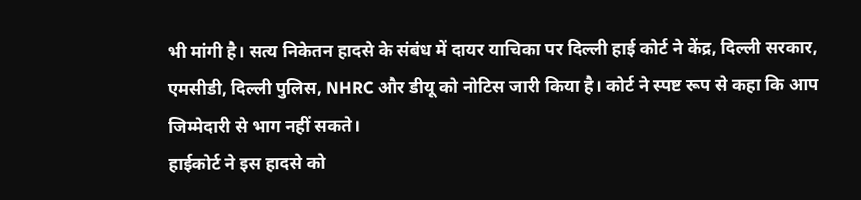भी मांगी है। सत्य निकेतन हादसे के संबंध में दायर याचिका पर दिल्ली हाई कोर्ट ने केंद्र, दिल्ली सरकार, एमसीडी, दिल्ली पुलिस, NHRC और डीयू को नोटिस जारी किया है। कोर्ट ने स्पष्ट रूप से कहा कि आप जिम्मेदारी से भाग नहीं सकते।
हाईकोर्ट ने इस हादसे को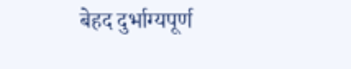बेहद दुर्भाग्यपूर्ण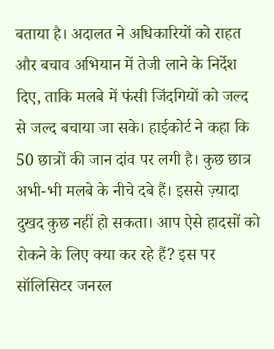बताया है। अदालत ने अधिकारियों को राहत और बचाव अभियान में तेजी लाने के निर्देश दिए, ताकि मलबे में फंसी जिंदगियों को जल्द से जल्द बचाया जा सके। हाईकोर्ट ने कहा कि 50 छात्रों की जान दांव पर लगी है। कुछ छात्र अभी-भी मलबे के नीचे दबे हैं। इससे ज़्यादा दुखद कुछ नहीं हो सकता। आप ऐसे हादसों को रोकने के लिए क्या कर रहे हैं? इस पर सॉलिसिटर जनरल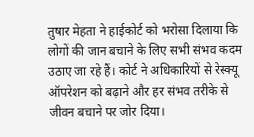तुषार मेहता ने हाईकोर्ट को भरोसा दिलाया कि लोगों की जान बचाने के लिए सभी संभव कदम उठाए जा रहे हैं। कोर्ट ने अधिकारियों से रेस्क्यू ऑपरेशन को बढ़ाने और हर संभव तरीके से जीवन बचाने पर जोर दिया।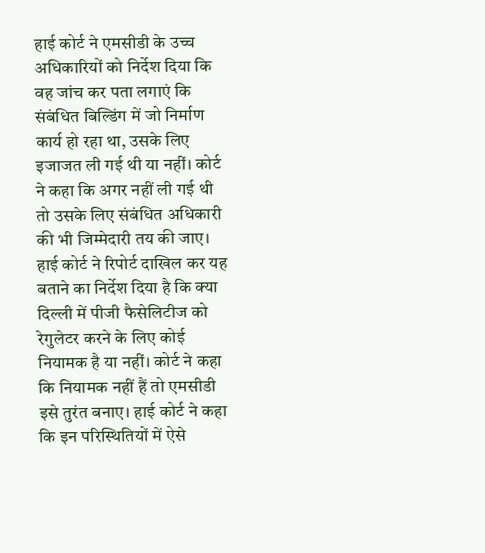हाई कोर्ट ने एमसीडी के उच्च अधिकारियों को निर्देश दिया कि वह जांच कर पता लगाएं कि संबंधित बिल्डिंग में जो निर्माण कार्य हो रहा था, उसके लिए इजाजत ली गई थी या नहीं। कोर्ट ने कहा कि अगर नहीं ली गई थी तो उसके लिए संबंधित अधिकारी की भी जिम्मेदारी तय की जाए। हाई कोर्ट ने रिपोर्ट दाखिल कर यह बताने का निर्देश दिया है कि क्या दिल्ली में पीजी फैसेलिटीज को रेगुलेटर करने के लिए कोई नियामक है या नहीं। कोर्ट ने कहा कि नियामक नहीं हैं तो एमसीडी इसे तुरंत बनाए। हाई कोर्ट ने कहा कि इन परिस्थितियों में ऐसे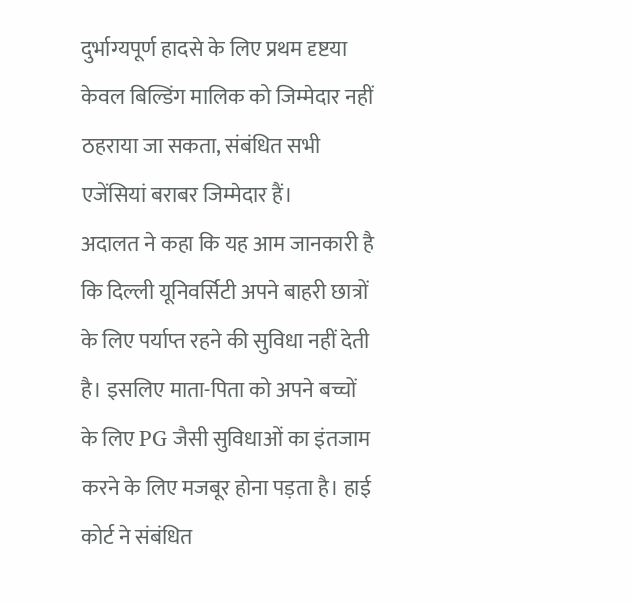दुर्भाग्यपूर्ण हादसे के लिए प्रथम दृष्टया केवल बिल्डिंग मालिक को जिम्मेदार नहीं ठहराया जा सकता, संबंधित सभी एजेंसियां बराबर जिम्मेदार हैं।
अदालत ने कहा कि यह आम जानकारी है कि दिल्ली यूनिवर्सिटी अपने बाहरी छात्रों के लिए पर्याप्त रहने की सुविधा नहीं देती है। इसलिए माता-पिता को अपने बच्चों के लिए PG जैसी सुविधाओं का इंतजाम करने के लिए मजबूर होना पड़ता है। हाई कोर्ट ने संबंधित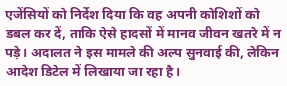एजेंसियों को निर्देश दिया कि वह अपनी कोशिशों को डबल कर दें, ताकि ऐसे हादसों में मानव जीवन खतरे में न पड़े। अदालत ने इस मामले की अल्प सुनवाई की, लेकिन आदेश डिटेल में लिखाया जा रहा है।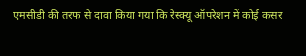एमसीडी की तरफ से दावा किया गया कि रेस्क्यू ऑपरेशन में कोई कसर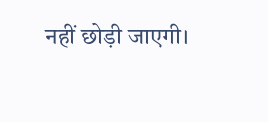नहीं छोड़ी जाएगी।